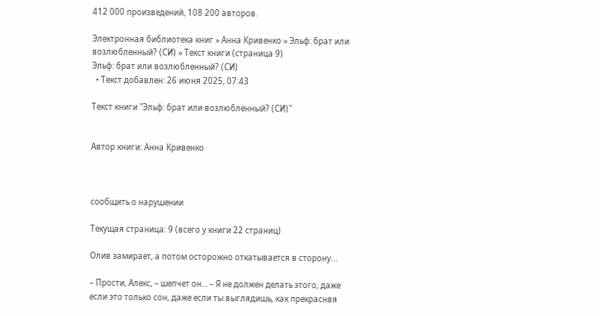412 000 произведений, 108 200 авторов.

Электронная библиотека книг » Анна Кривенко » Эльф: брат или возлюбленный? (СИ) » Текст книги (страница 9)
Эльф: брат или возлюбленный? (СИ)
  • Текст добавлен: 26 июня 2025, 07:43

Текст книги "Эльф: брат или возлюбленный? (СИ)"


Автор книги: Анна Кривенко



сообщить о нарушении

Текущая страница: 9 (всего у книги 22 страниц)

Олив замирает, а потом осторожно откатывается в сторону…

– Прости, Алекс, – шепчет он… – Я не должен делать этого, даже если это только сон, даже если ты выглядишь, как прекраснвя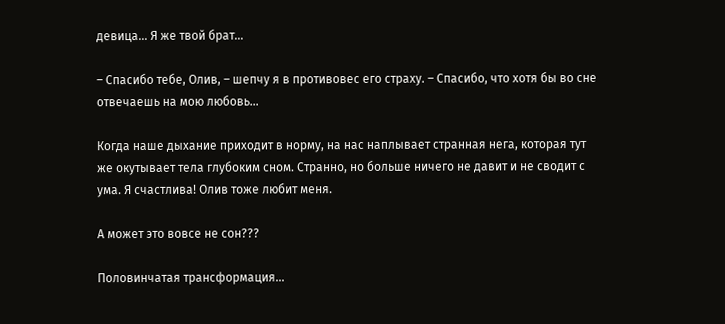девица… Я же твой брат…

– Спасибо тебе, Олив, – шепчу я в противовес его страху. – Спасибо, что хотя бы во сне отвечаешь на мою любовь…

Когда наше дыхание приходит в норму, на нас наплывает странная нега, которая тут же окутывает тела глубоким сном. Странно, но больше ничего не давит и не сводит с ума. Я счастлива! Олив тоже любит меня.

А может это вовсе не сон???

Половинчатая трансформация…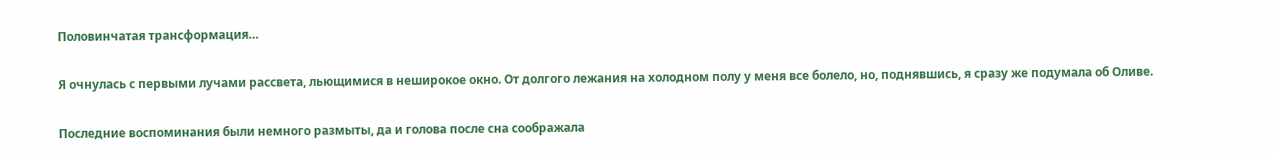Половинчатая трансформация…

Я очнулась с первыми лучами рассвета, льющимися в неширокое окно. От долгого лежания на холодном полу у меня все болело, но, поднявшись, я сразу же подумала об Оливе.

Последние воспоминания были немного размыты, да и голова после сна соображала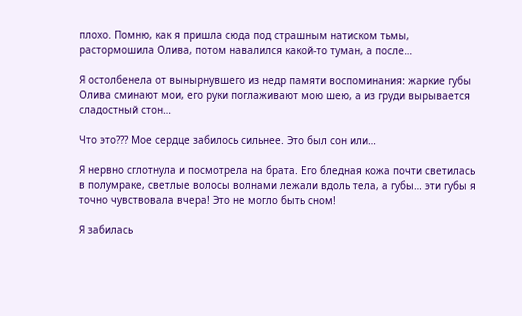плохо. Помню, как я пришла сюда под страшным натиском тьмы, растормошила Олива, потом навалился какой-то туман, а после…

Я остолбенела от вынырнувшего из недр памяти воспоминания: жаркие губы Олива сминают мои, его руки поглаживают мою шею, а из груди вырывается сладостный стон…

Что это??? Мое сердце забилось сильнее. Это был сон или…

Я нервно сглотнула и посмотрела на брата. Его бледная кожа почти светилась в полумраке, светлые волосы волнами лежали вдоль тела, а губы… эти губы я точно чувствовала вчера! Это не могло быть сном!

Я забилась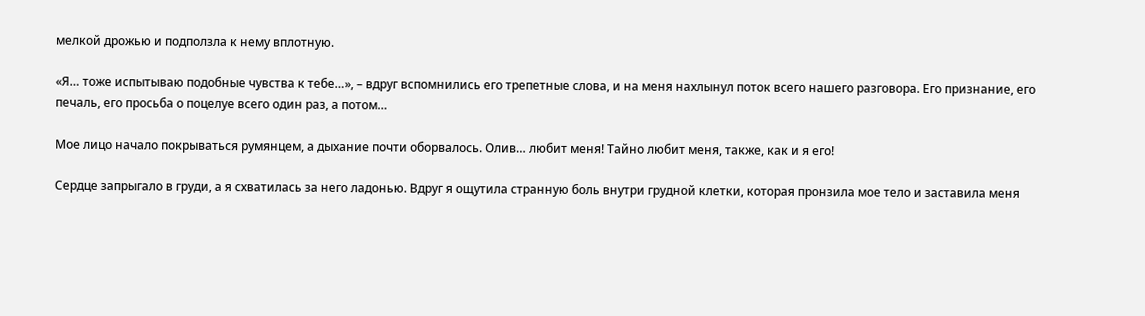мелкой дрожью и подползла к нему вплотную.

«Я… тоже испытываю подобные чувства к тебе…», – вдруг вспомнились его трепетные слова, и на меня нахлынул поток всего нашего разговора. Его признание, его печаль, его просьба о поцелуе всего один раз, а потом…

Мое лицо начало покрываться румянцем, а дыхание почти оборвалось. Олив… любит меня! Тайно любит меня, также, как и я его!

Сердце запрыгало в груди, а я схватилась за него ладонью. Вдруг я ощутила странную боль внутри грудной клетки, которая пронзила мое тело и заставила меня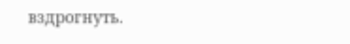вздрогнуть.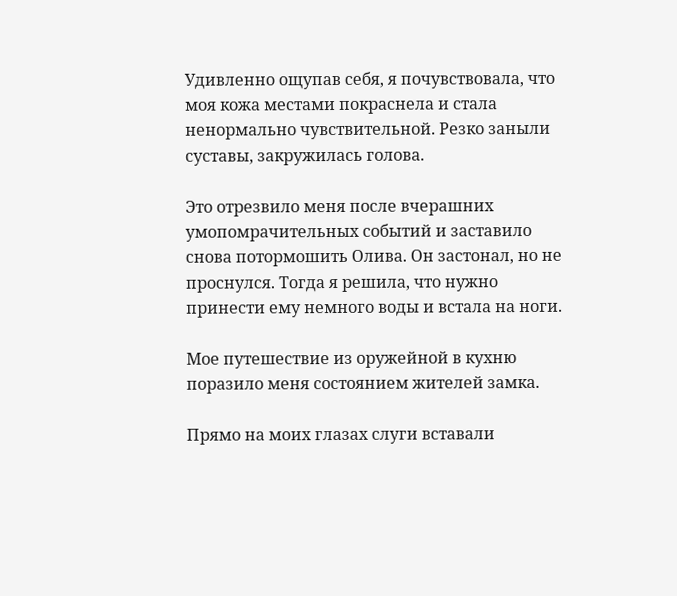Удивленно ощупав себя, я почувствовала, что моя кожа местами покраснела и стала ненормально чувствительной. Резко заныли суставы, закружилась голова.

Это отрезвило меня после вчерашних умопомрачительных событий и заставило снова потормошить Олива. Он застонал, но не проснулся. Тогда я решила, что нужно принести ему немного воды и встала на ноги.

Мое путешествие из оружейной в кухню поразило меня состоянием жителей замка.

Прямо на моих глазах слуги вставали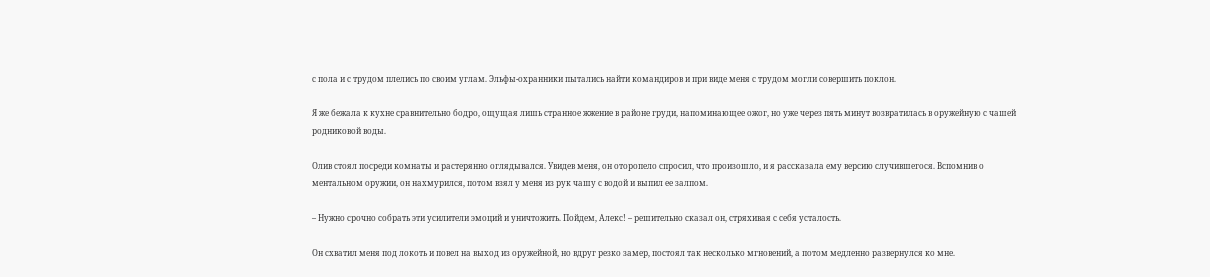с пола и с трудом плелись по своим углам. Эльфы-охранники пытались найти командиров и при виде меня с трудом могли совершить поклон.

Я же бежала к кухне сравнительно бодро, ощущая лишь странное жжение в районе груди, напоминающее ожог, но уже через пять минут возвратилась в оружейную с чашей родниковой воды.

Олив стоял посреди комнаты и растерянно оглядывался. Увидев меня, он оторопело спросил, что произошло, и я рассказала ему версию случившегося. Вспомнив о ментальном оружии, он нахмурился, потом взял у меня из рук чашу с водой и выпил ее залпом.

– Нужно срочно собрать эти усилители эмоций и уничтожить. Пойдем, Алекс! – решительно сказал он, стряхивая с себя усталость.

Он схватил меня под локоть и повел на выход из оружейной, но вдруг резко замер, постоял так несколько мгновений, а потом медленно развернулся ко мне.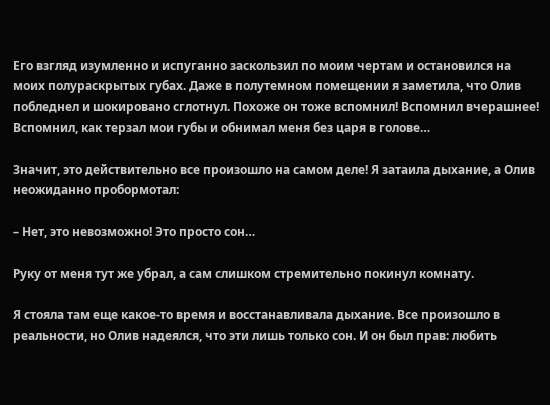Его взгляд изумленно и испуганно заскользил по моим чертам и остановился на моих полураскрытых губах. Даже в полутемном помещении я заметила, что Олив побледнел и шокировано сглотнул. Похоже он тоже вспомнил! Вспомнил вчерашнее! Вспомнил, как терзал мои губы и обнимал меня без царя в голове…

Значит, это действительно все произошло на самом деле! Я затаила дыхание, а Олив неожиданно пробормотал:

– Нет, это невозможно! Это просто сон…

Руку от меня тут же убрал, а сам слишком стремительно покинул комнату.

Я стояла там еще какое-то время и восстанавливала дыхание. Все произошло в реальности, но Олив надеялся, что эти лишь только сон. И он был прав: любить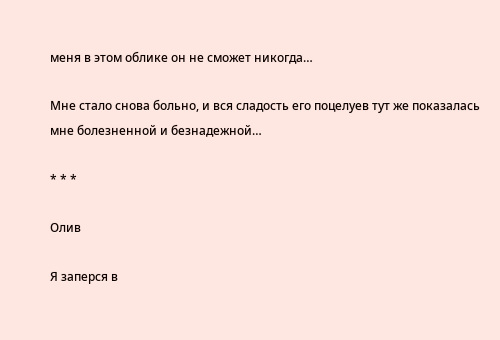меня в этом облике он не сможет никогда…

Мне стало снова больно, и вся сладость его поцелуев тут же показалась мне болезненной и безнадежной…

* * *

Олив

Я заперся в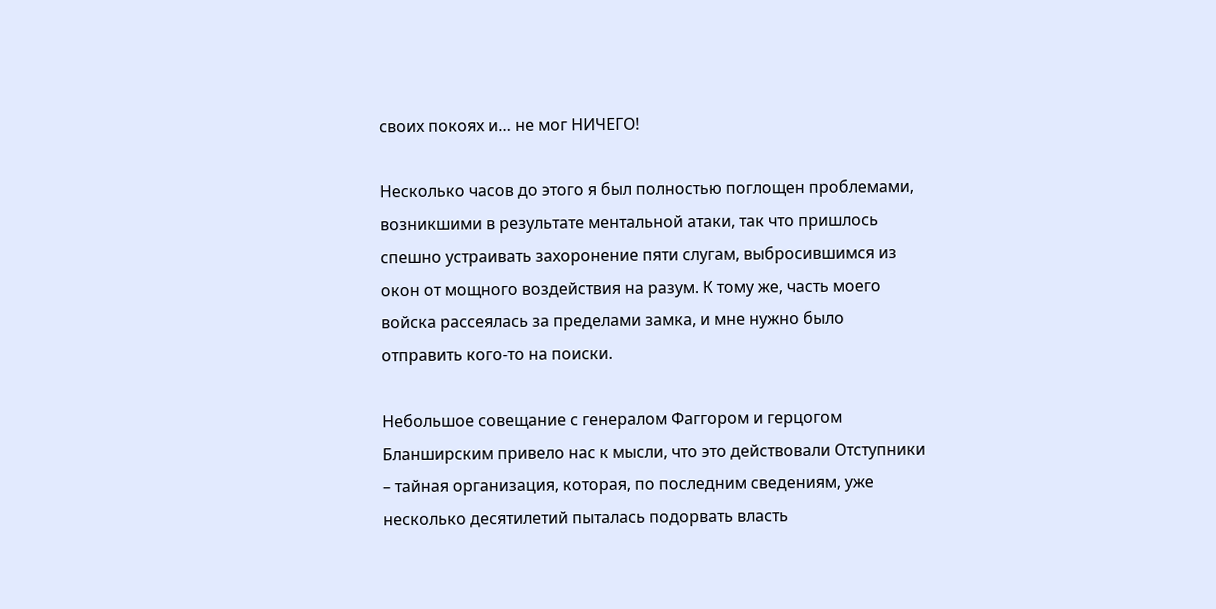своих покоях и… не мог НИЧЕГО!

Несколько часов до этого я был полностью поглощен проблемами, возникшими в результате ментальной атаки, так что пришлось спешно устраивать захоронение пяти слугам, выбросившимся из окон от мощного воздействия на разум. К тому же, часть моего войска рассеялась за пределами замка, и мне нужно было отправить кого-то на поиски.

Небольшое совещание с генералом Фаггором и герцогом Бланширским привело нас к мысли, что это действовали Отступники – тайная организация, которая, по последним сведениям, уже несколько десятилетий пыталась подорвать власть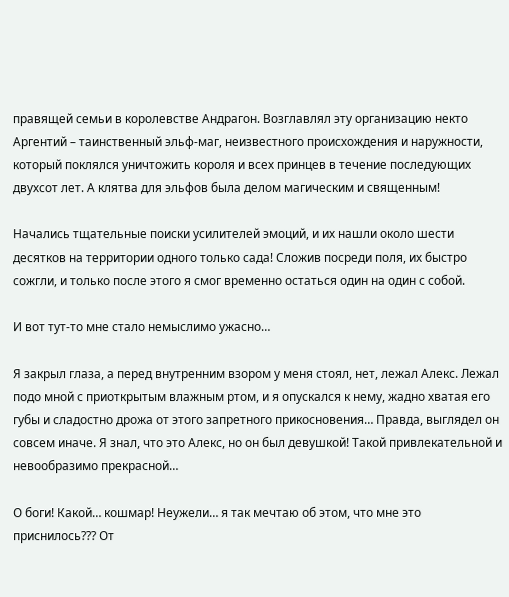правящей семьи в королевстве Андрагон. Возглавлял эту организацию некто Аргентий – таинственный эльф-маг, неизвестного происхождения и наружности, который поклялся уничтожить короля и всех принцев в течение последующих двухсот лет. А клятва для эльфов была делом магическим и священным!

Начались тщательные поиски усилителей эмоций, и их нашли около шести десятков на территории одного только сада! Сложив посреди поля, их быстро сожгли, и только после этого я смог временно остаться один на один с собой.

И вот тут-то мне стало немыслимо ужасно…

Я закрыл глаза, а перед внутренним взором у меня стоял, нет, лежал Алекс. Лежал подо мной с приоткрытым влажным ртом, и я опускался к нему, жадно хватая его губы и сладостно дрожа от этого запретного прикосновения… Правда, выглядел он совсем иначе. Я знал, что это Алекс, но он был девушкой! Такой привлекательной и невообразимо прекрасной…

О боги! Какой… кошмар! Неужели… я так мечтаю об этом, что мне это приснилось??? От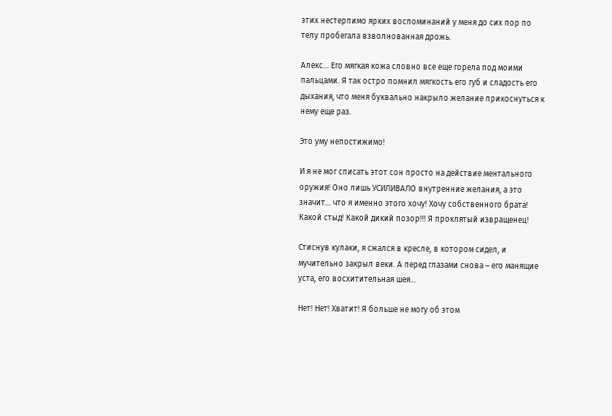этих нестерпимо ярких воспоминаний у меня до сих пор по телу пробегала взволнованная дрожь.

Алекс… Его мягкая кожа словно все еще горела под моими пальцами. Я так остро помнил мягкость его губ и сладость его дыхания, что меня буквально накрыло желание прикоснуться к нему еще раз.

Это уму непостижимо!

И я не мог списать этот сон просто на действие ментального оружия! Оно лишь УСИЛИВАЛО внутренние желания, а это значит… что я именно этого хочу! Хочу собственного брата! Какой стыд! Какой дикий позор!!! Я проклятый извращенец!

Стиснув кулаки, я сжался в кресле, в котором сидел, и мучительно закрыл веки. А перед глазами снова – его манящие уста, его восхитительная шея…

Нет! Нет! Хватит! Я больше не могу об этом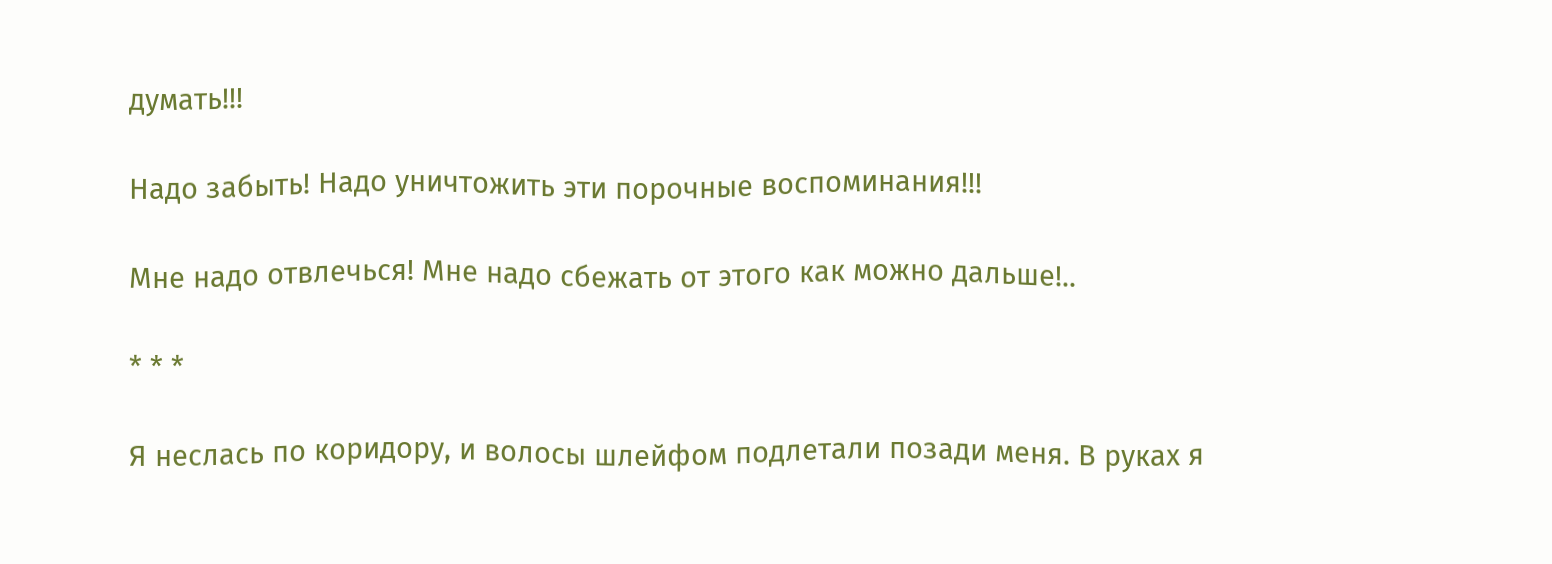думать!!!

Надо забыть! Надо уничтожить эти порочные воспоминания!!!

Мне надо отвлечься! Мне надо сбежать от этого как можно дальше!..

* * *

Я неслась по коридору, и волосы шлейфом подлетали позади меня. В руках я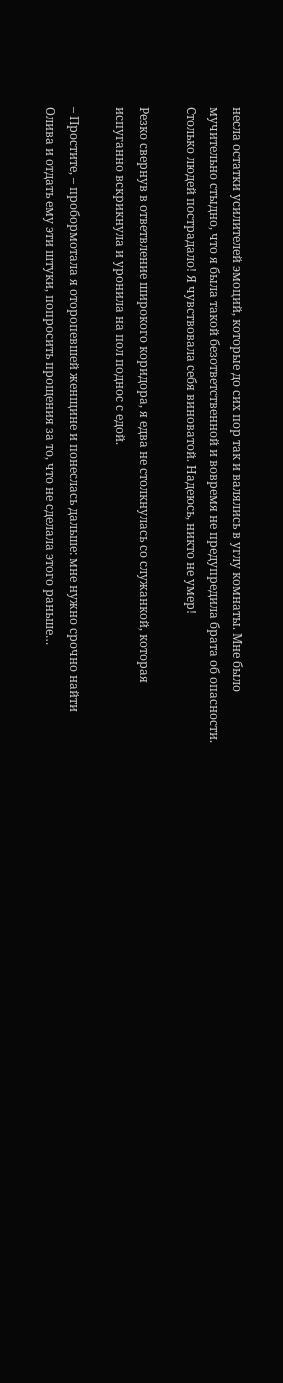несла остатки усилителей эмоций, которые до сих пор так и валялись в углу комнаты. Мне было мучительно стыдно, что я была такой безответственной и вовремя не предупредила брата об опасности. Столько людей пострадало! Я чувствовала себя виноватой. Надеюсь, никто не умер!

Резко свернув в ответвление широкого коридора, я едва не столкнулась со служанкой, которая испуганно вскрикнула и уронила на пол поднос с едой.

– Простите, – пробормотала я оторопевшей женщине и понеслась дальше: мне нужно срочно найти Олива и отдать ему эти штуки, попросить прощения за то, что не сделала этого раньше…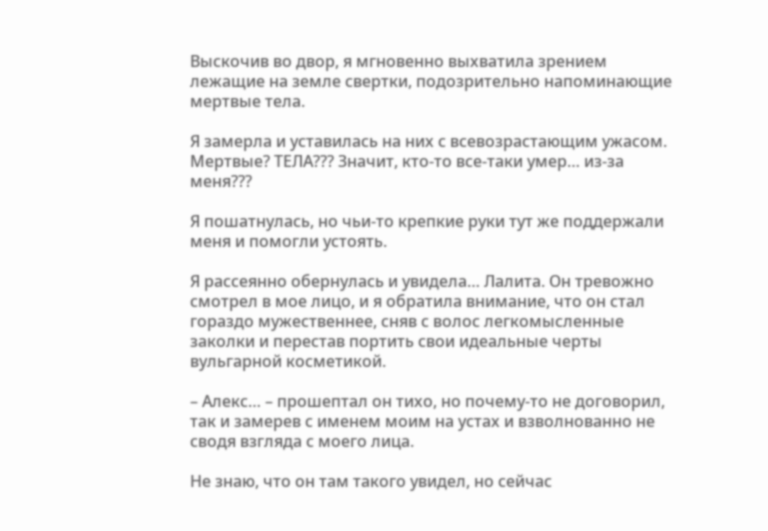Выскочив во двор, я мгновенно выхватила зрением лежащие на земле свертки, подозрительно напоминающие мертвые тела.

Я замерла и уставилась на них с всевозрастающим ужасом. Мертвые? ТЕЛА??? Значит, кто-то все-таки умер… из-за меня???

Я пошатнулась, но чьи-то крепкие руки тут же поддержали меня и помогли устоять.

Я рассеянно обернулась и увидела… Лалита. Он тревожно смотрел в мое лицо, и я обратила внимание, что он стал гораздо мужественнее, сняв с волос легкомысленные заколки и перестав портить свои идеальные черты вульгарной косметикой.

– Алекс… – прошептал он тихо, но почему-то не договорил, так и замерев с именем моим на устах и взволнованно не сводя взгляда с моего лица.

Не знаю, что он там такого увидел, но сейчас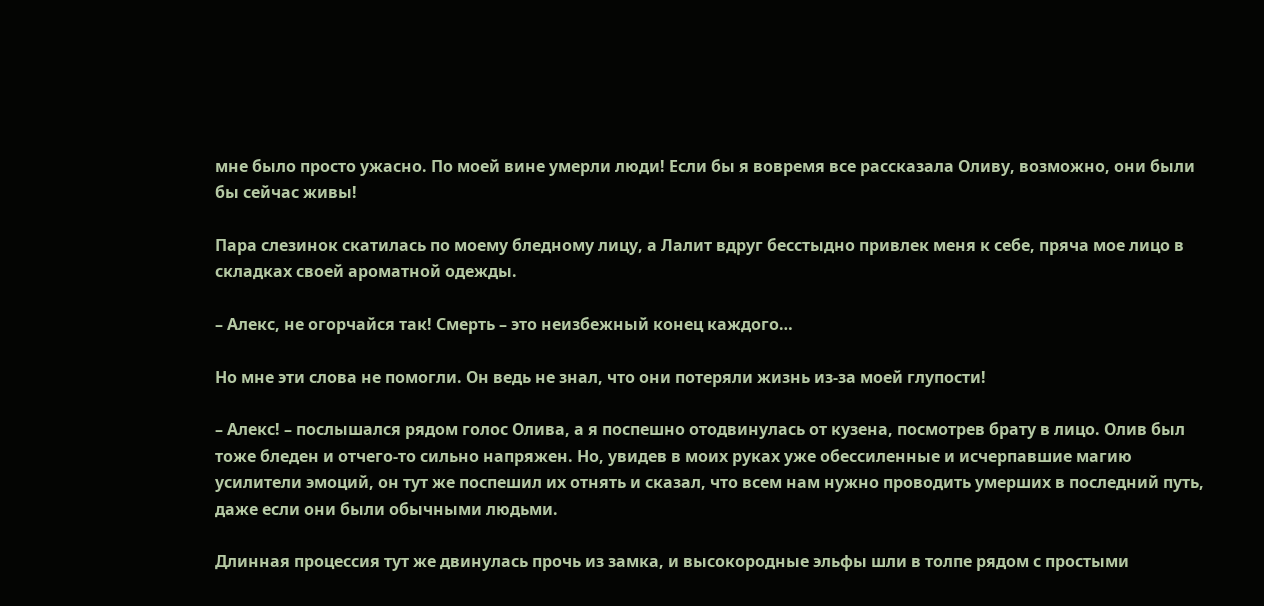мне было просто ужасно. По моей вине умерли люди! Если бы я вовремя все рассказала Оливу, возможно, они были бы сейчас живы!

Пара слезинок скатилась по моему бледному лицу, а Лалит вдруг бесстыдно привлек меня к себе, пряча мое лицо в складках своей ароматной одежды.

– Алекс, не огорчайся так! Смерть – это неизбежный конец каждого…

Но мне эти слова не помогли. Он ведь не знал, что они потеряли жизнь из-за моей глупости!

– Алекс! – послышался рядом голос Олива, а я поспешно отодвинулась от кузена, посмотрев брату в лицо. Олив был тоже бледен и отчего-то сильно напряжен. Но, увидев в моих руках уже обессиленные и исчерпавшие магию усилители эмоций, он тут же поспешил их отнять и сказал, что всем нам нужно проводить умерших в последний путь, даже если они были обычными людьми.

Длинная процессия тут же двинулась прочь из замка, и высокородные эльфы шли в толпе рядом с простыми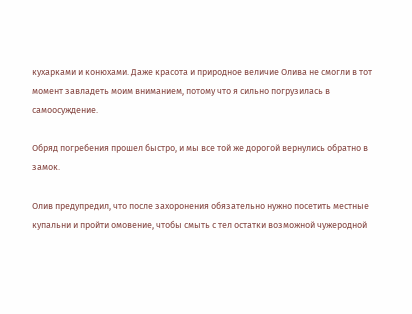кухарками и конюхами. Даже красота и природное величие Олива не смогли в тот момент завладеть моим вниманием, потому что я сильно погрузилась в самоосуждение.

Обряд погребения прошел быстро, и мы все той же дорогой вернулись обратно в замок.

Олив предупредил, что после захоронения обязательно нужно посетить местные купальни и пройти омовение, чтобы смыть с тел остатки возможной чужеродной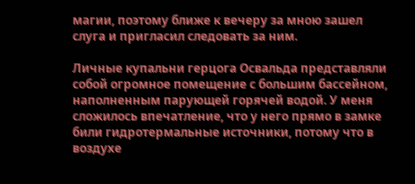магии, поэтому ближе к вечеру за мною зашел слуга и пригласил следовать за ним.

Личные купальни герцога Освальда представляли собой огромное помещение с большим бассейном, наполненным парующей горячей водой. У меня сложилось впечатление, что у него прямо в замке били гидротермальные источники, потому что в воздухе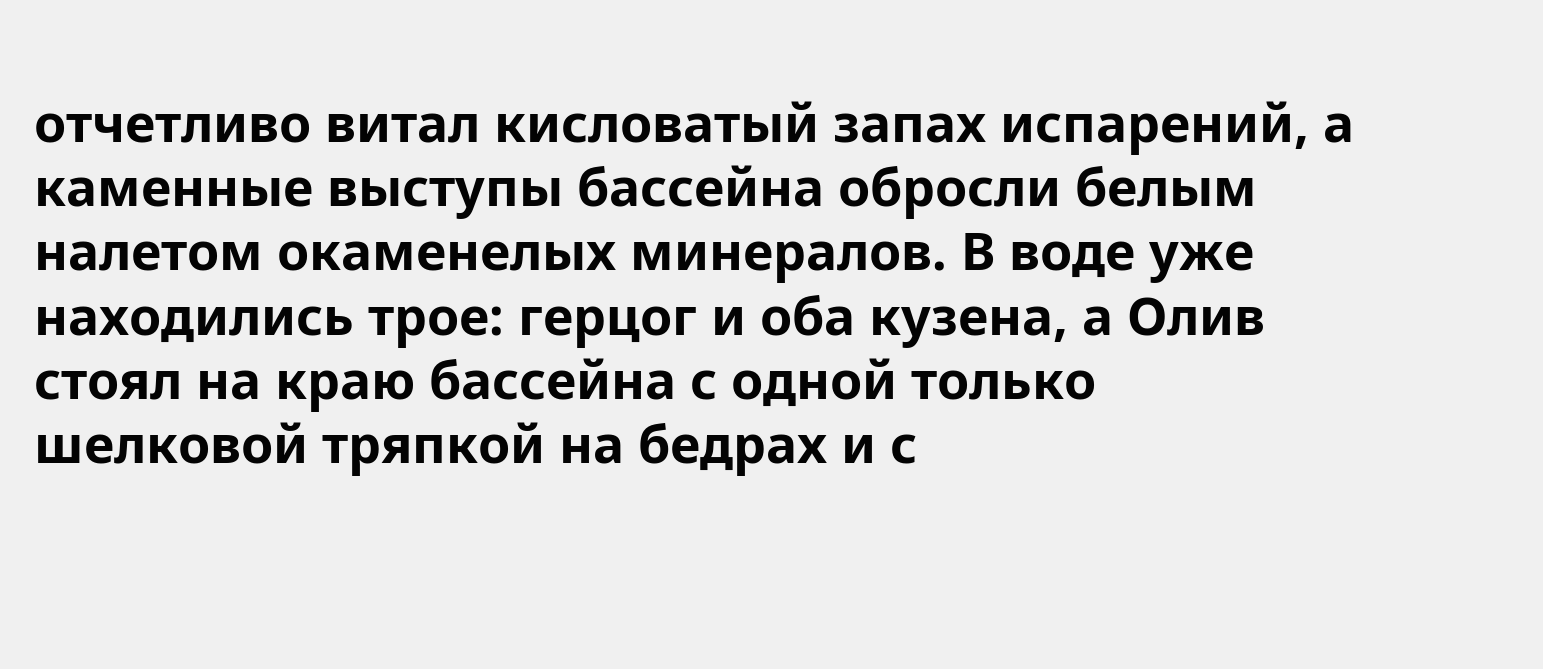отчетливо витал кисловатый запах испарений, а каменные выступы бассейна обросли белым налетом окаменелых минералов. В воде уже находились трое: герцог и оба кузена, а Олив стоял на краю бассейна с одной только шелковой тряпкой на бедрах и с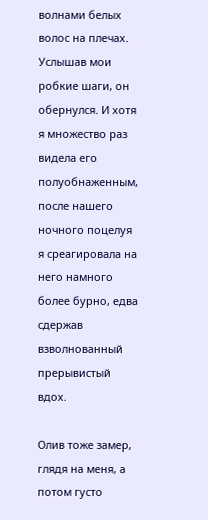волнами белых волос на плечах. Услышав мои робкие шаги, он обернулся. И хотя я множество раз видела его полуобнаженным, после нашего ночного поцелуя я среагировала на него намного более бурно, едва сдержав взволнованный прерывистый вдох.

Олив тоже замер, глядя на меня, а потом густо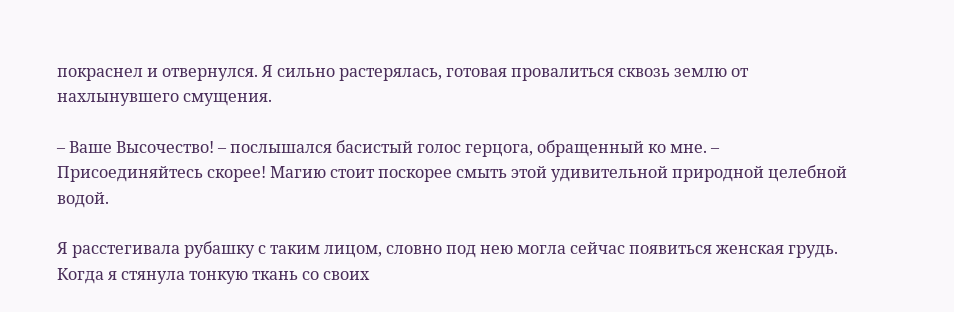покраснел и отвернулся. Я сильно растерялась, готовая провалиться сквозь землю от нахлынувшего смущения.

– Ваше Высочество! – послышался басистый голос герцога, обращенный ко мне. – Присоединяйтесь скорее! Магию стоит поскорее смыть этой удивительной природной целебной водой.

Я расстегивала рубашку с таким лицом, словно под нею могла сейчас появиться женская грудь. Когда я стянула тонкую ткань со своих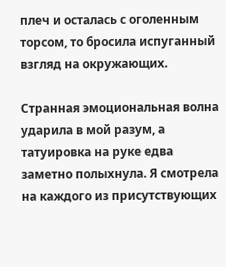плеч и осталась с оголенным торсом, то бросила испуганный взгляд на окружающих.

Странная эмоциональная волна ударила в мой разум, а татуировка на руке едва заметно полыхнула. Я смотрела на каждого из присутствующих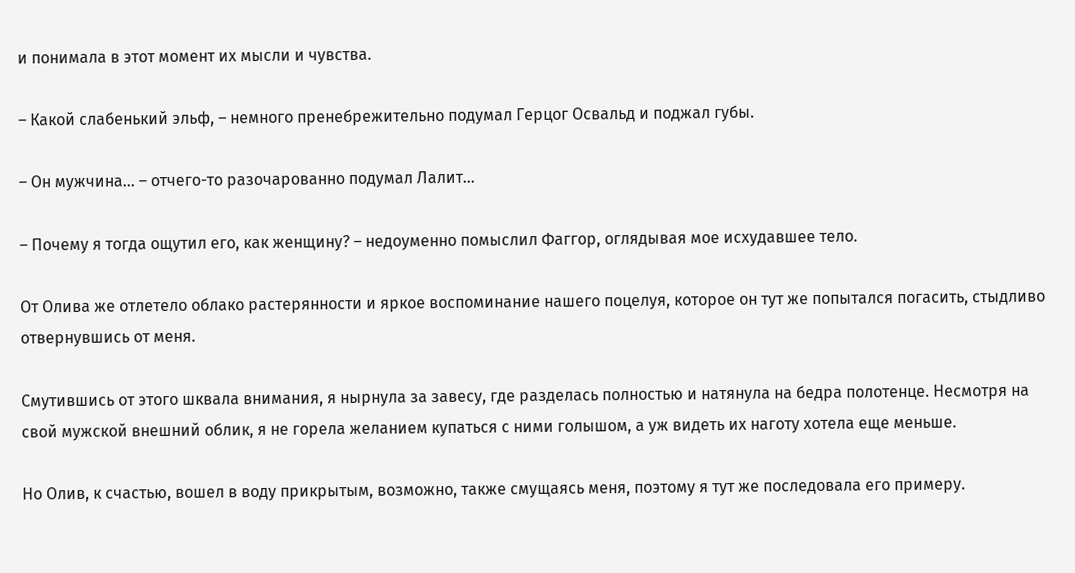и понимала в этот момент их мысли и чувства.

– Какой слабенький эльф, – немного пренебрежительно подумал Герцог Освальд и поджал губы.

– Он мужчина… – отчего-то разочарованно подумал Лалит…

– Почему я тогда ощутил его, как женщину? – недоуменно помыслил Фаггор, оглядывая мое исхудавшее тело.

От Олива же отлетело облако растерянности и яркое воспоминание нашего поцелуя, которое он тут же попытался погасить, стыдливо отвернувшись от меня.

Смутившись от этого шквала внимания, я нырнула за завесу, где разделась полностью и натянула на бедра полотенце. Несмотря на свой мужской внешний облик, я не горела желанием купаться с ними голышом, а уж видеть их наготу хотела еще меньше.

Но Олив, к счастью, вошел в воду прикрытым, возможно, также смущаясь меня, поэтому я тут же последовала его примеру.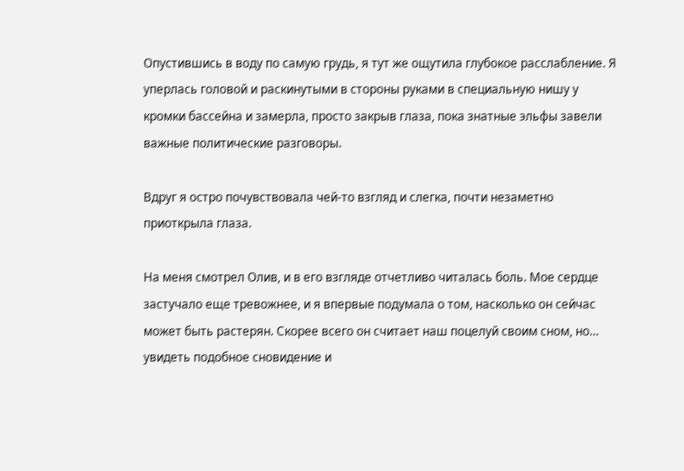Опустившись в воду по самую грудь, я тут же ощутила глубокое расслабление. Я уперлась головой и раскинутыми в стороны руками в специальную нишу у кромки бассейна и замерла, просто закрыв глаза, пока знатные эльфы завели важные политические разговоры.

Вдруг я остро почувствовала чей-то взгляд и слегка, почти незаметно приоткрыла глаза.

На меня смотрел Олив, и в его взгляде отчетливо читалась боль. Мое сердце застучало еще тревожнее, и я впервые подумала о том, насколько он сейчас может быть растерян. Скорее всего он считает наш поцелуй своим сном, но… увидеть подобное сновидение и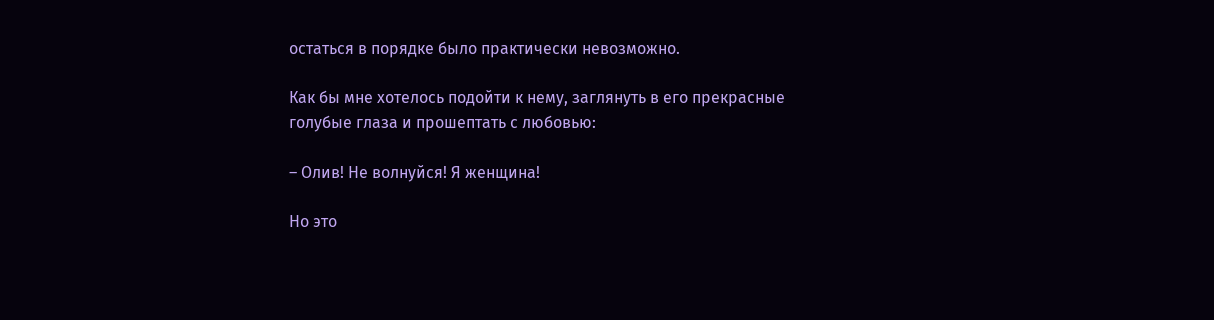остаться в порядке было практически невозможно.

Как бы мне хотелось подойти к нему, заглянуть в его прекрасные голубые глаза и прошептать с любовью:

– Олив! Не волнуйся! Я женщина!

Но это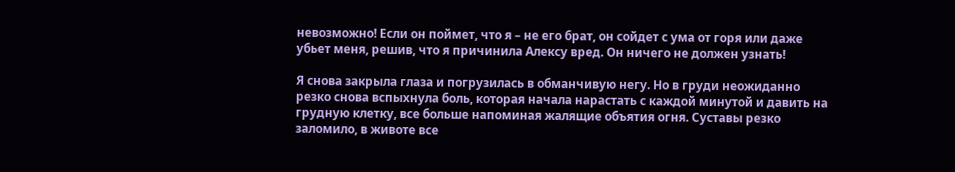невозможно! Если он поймет, что я – не его брат, он сойдет с ума от горя или даже убьет меня, решив, что я причинила Алексу вред. Он ничего не должен узнать!

Я снова закрыла глаза и погрузилась в обманчивую негу. Но в груди неожиданно резко снова вспыхнула боль, которая начала нарастать с каждой минутой и давить на грудную клетку, все больше напоминая жалящие объятия огня. Суставы резко заломило, в животе все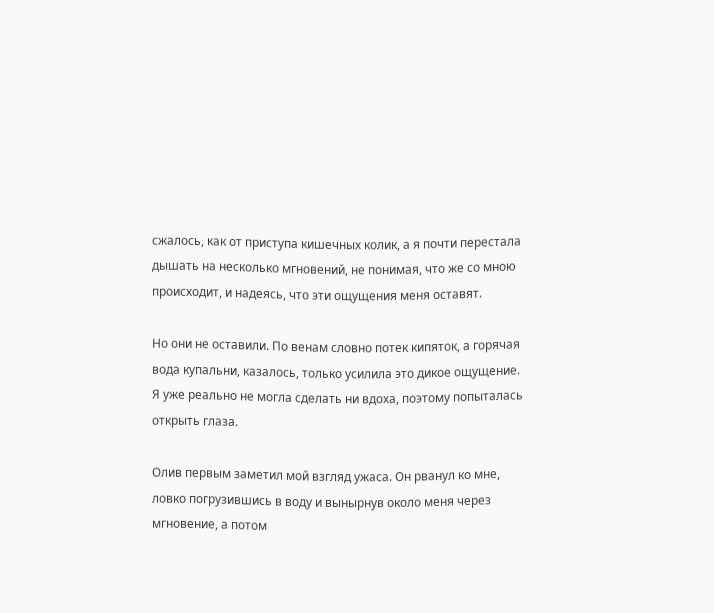сжалось, как от приступа кишечных колик, а я почти перестала дышать на несколько мгновений, не понимая, что же со мною происходит, и надеясь, что эти ощущения меня оставят.

Но они не оставили. По венам словно потек кипяток, а горячая вода купальни, казалось, только усилила это дикое ощущение. Я уже реально не могла сделать ни вдоха, поэтому попыталась открыть глаза.

Олив первым заметил мой взгляд ужаса. Он рванул ко мне, ловко погрузившись в воду и вынырнув около меня через мгновение, а потом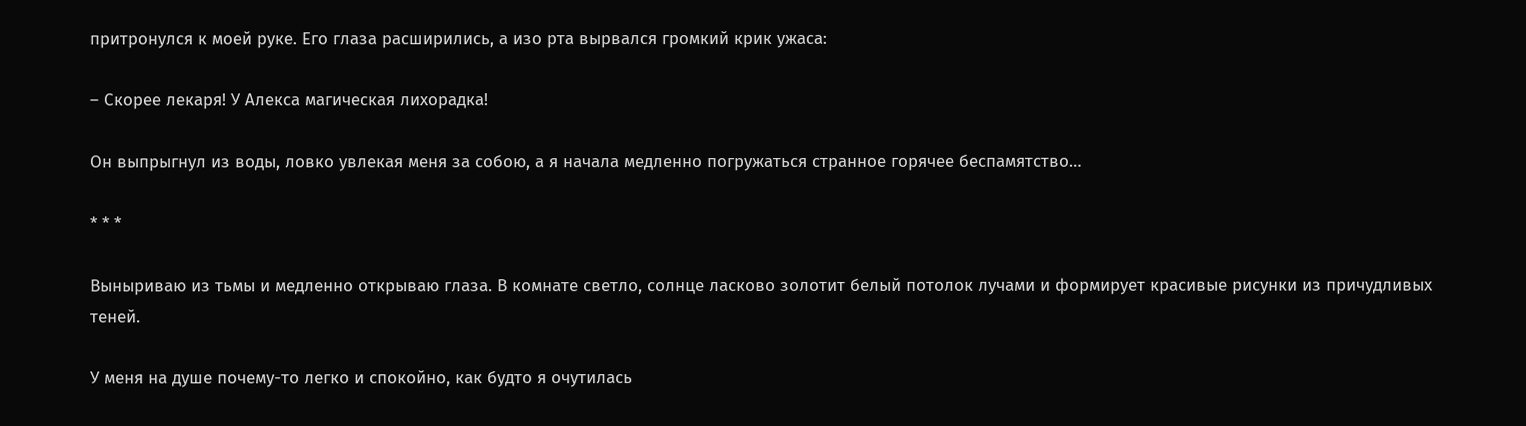притронулся к моей руке. Его глаза расширились, а изо рта вырвался громкий крик ужаса:

– Скорее лекаря! У Алекса магическая лихорадка!

Он выпрыгнул из воды, ловко увлекая меня за собою, а я начала медленно погружаться странное горячее беспамятство…

* * *

Выныриваю из тьмы и медленно открываю глаза. В комнате светло, солнце ласково золотит белый потолок лучами и формирует красивые рисунки из причудливых теней.

У меня на душе почему-то легко и спокойно, как будто я очутилась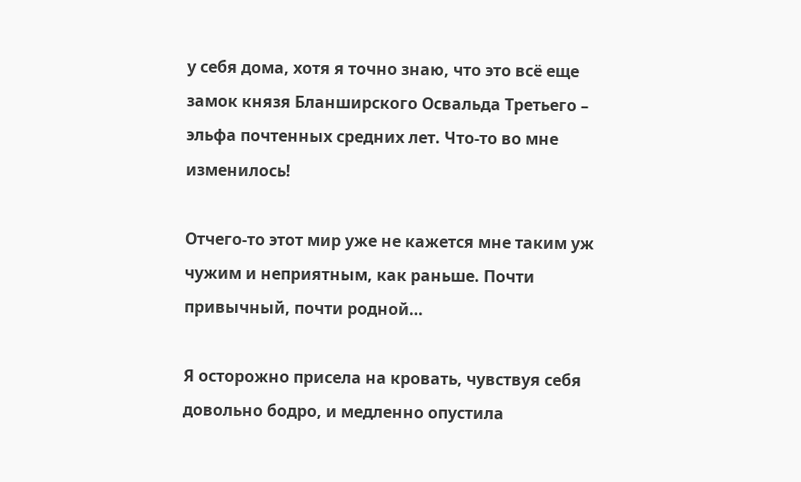у себя дома, хотя я точно знаю, что это всё еще замок князя Бланширского Освальда Третьего – эльфа почтенных средних лет. Что-то во мне изменилось!

Отчего-то этот мир уже не кажется мне таким уж чужим и неприятным, как раньше. Почти привычный, почти родной…

Я осторожно присела на кровать, чувствуя себя довольно бодро, и медленно опустила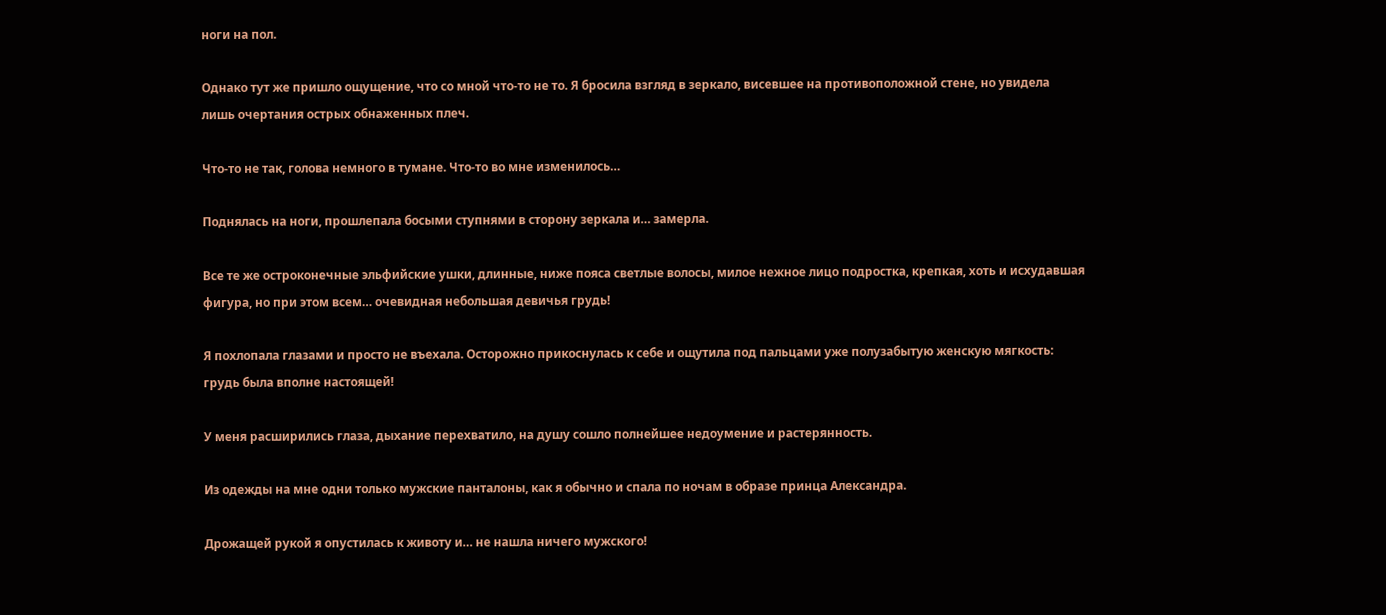ноги на пол.

Однако тут же пришло ощущение, что со мной что-то не то. Я бросила взгляд в зеркало, висевшее на противоположной стене, но увидела лишь очертания острых обнаженных плеч.

Что-то не так, голова немного в тумане. Что-то во мне изменилось…

Поднялась на ноги, прошлепала босыми ступнями в сторону зеркала и… замерла.

Все те же остроконечные эльфийские ушки, длинные, ниже пояса светлые волосы, милое нежное лицо подростка, крепкая, хоть и исхудавшая фигура, но при этом всем… очевидная небольшая девичья грудь!

Я похлопала глазами и просто не въехала. Осторожно прикоснулась к себе и ощутила под пальцами уже полузабытую женскую мягкость: грудь была вполне настоящей!

У меня расширились глаза, дыхание перехватило, на душу сошло полнейшее недоумение и растерянность.

Из одежды на мне одни только мужские панталоны, как я обычно и спала по ночам в образе принца Александра.

Дрожащей рукой я опустилась к животу и… не нашла ничего мужского!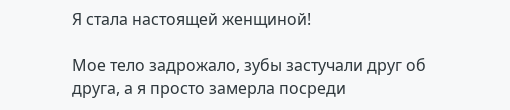Я стала настоящей женщиной!

Мое тело задрожало, зубы застучали друг об друга, а я просто замерла посреди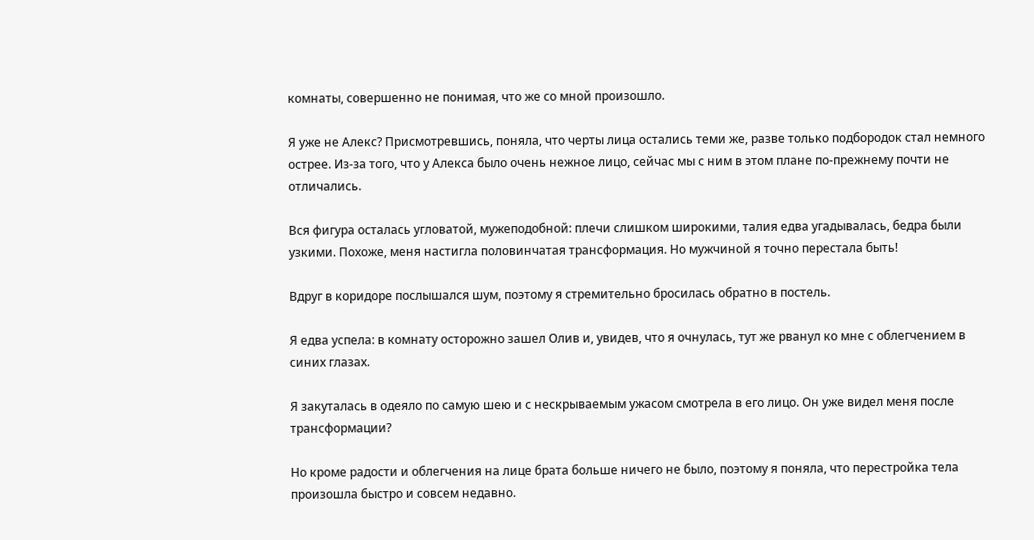комнаты, совершенно не понимая, что же со мной произошло.

Я уже не Алекс? Присмотревшись, поняла, что черты лица остались теми же, разве только подбородок стал немного острее. Из-за того, что у Алекса было очень нежное лицо, сейчас мы с ним в этом плане по-прежнему почти не отличались.

Вся фигура осталась угловатой, мужеподобной: плечи слишком широкими, талия едва угадывалась, бедра были узкими. Похоже, меня настигла половинчатая трансформация. Но мужчиной я точно перестала быть!

Вдруг в коридоре послышался шум, поэтому я стремительно бросилась обратно в постель.

Я едва успела: в комнату осторожно зашел Олив и, увидев, что я очнулась, тут же рванул ко мне с облегчением в синих глазах.

Я закуталась в одеяло по самую шею и с нескрываемым ужасом смотрела в его лицо. Он уже видел меня после трансформации?

Но кроме радости и облегчения на лице брата больше ничего не было, поэтому я поняла, что перестройка тела произошла быстро и совсем недавно.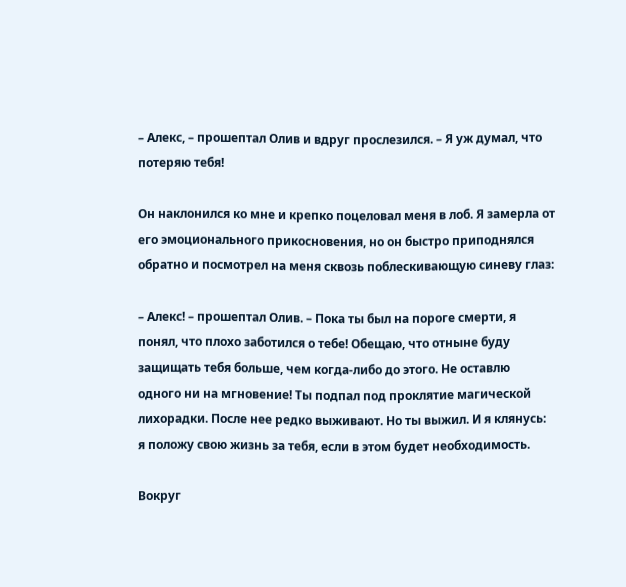– Алекс, – прошептал Олив и вдруг прослезился. – Я уж думал, что потеряю тебя!

Он наклонился ко мне и крепко поцеловал меня в лоб. Я замерла от его эмоционального прикосновения, но он быстро приподнялся обратно и посмотрел на меня сквозь поблескивающую синеву глаз:

– Алекс! – прошептал Олив. – Пока ты был на пороге смерти, я понял, что плохо заботился о тебе! Обещаю, что отныне буду защищать тебя больше, чем когда-либо до этого. Не оставлю одного ни на мгновение! Ты подпал под проклятие магической лихорадки. После нее редко выживают. Но ты выжил. И я клянусь: я положу свою жизнь за тебя, если в этом будет необходимость.

Вокруг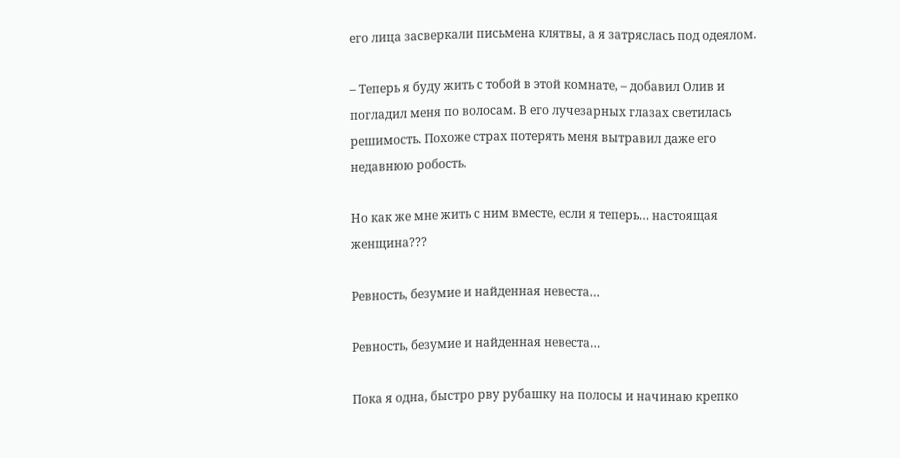его лица засверкали письмена клятвы, а я затряслась под одеялом.

– Теперь я буду жить с тобой в этой комнате, – добавил Олив и погладил меня по волосам. В его лучезарных глазах светилась решимость. Похоже страх потерять меня вытравил даже его недавнюю робость.

Но как же мне жить с ним вместе, если я теперь… настоящая женщина???

Ревность, безумие и найденная невеста…

Ревность, безумие и найденная невеста…

Пока я одна, быстро рву рубашку на полосы и начинаю крепко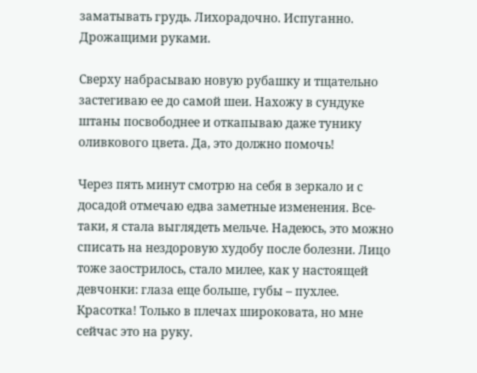заматывать грудь. Лихорадочно. Испуганно. Дрожащими руками.

Сверху набрасываю новую рубашку и тщательно застегиваю ее до самой шеи. Нахожу в сундуке штаны посвободнее и откапываю даже тунику оливкового цвета. Да, это должно помочь!

Через пять минут смотрю на себя в зеркало и с досадой отмечаю едва заметные изменения. Все-таки, я стала выглядеть мельче. Надеюсь, это можно списать на нездоровую худобу после болезни. Лицо тоже заострилось, стало милее, как у настоящей девчонки: глаза еще больше, губы – пухлее. Красотка! Только в плечах широковата, но мне сейчас это на руку.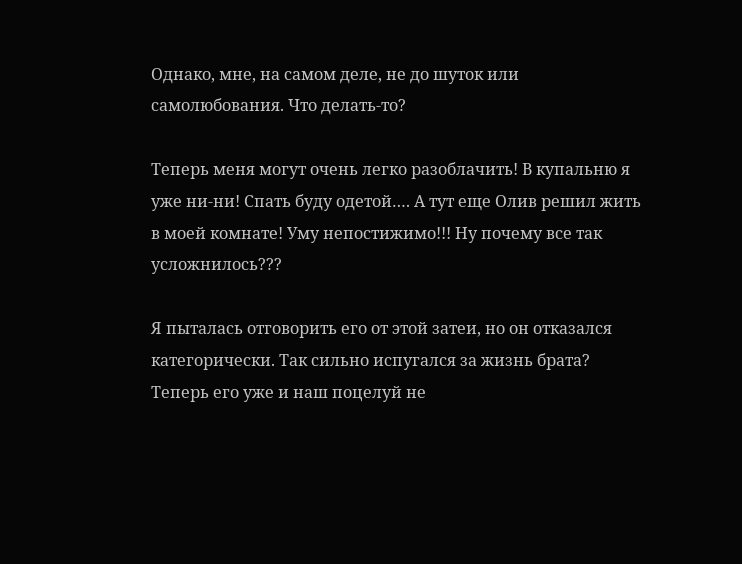Однако, мне, на самом деле, не до шуток или самолюбования. Что делать-то?

Теперь меня могут очень легко разоблачить! В купальню я уже ни-ни! Спать буду одетой…. А тут еще Олив решил жить в моей комнате! Уму непостижимо!!! Ну почему все так усложнилось???

Я пыталась отговорить его от этой затеи, но он отказался категорически. Так сильно испугался за жизнь брата? Теперь его уже и наш поцелуй не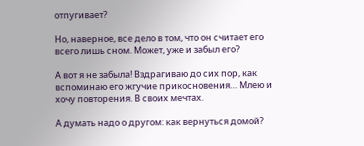отпугивает?

Но, наверное, все дело в том, что он считает его всего лишь сном. Может, уже и забыл его?

А вот я не забыла! Вздрагиваю до сих пор, как вспоминаю его жгучие прикосновения… Млею и хочу повторения. В своих мечтах.

А думать надо о другом: как вернуться домой?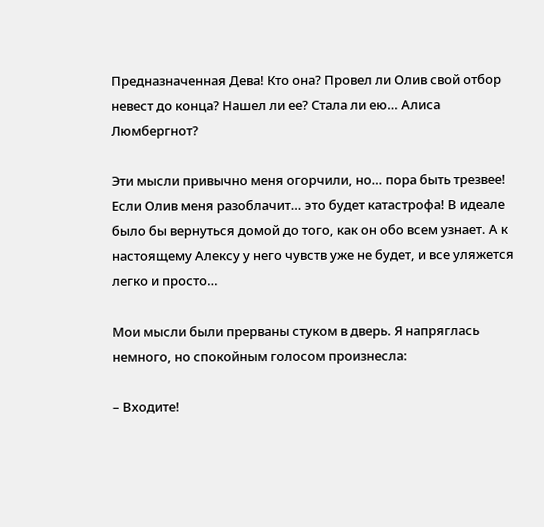Предназначенная Дева! Кто она? Провел ли Олив свой отбор невест до конца? Нашел ли ее? Стала ли ею… Алиса Люмбергнот?

Эти мысли привычно меня огорчили, но… пора быть трезвее! Если Олив меня разоблачит… это будет катастрофа! В идеале было бы вернуться домой до того, как он обо всем узнает. А к настоящему Алексу у него чувств уже не будет, и все уляжется легко и просто…

Мои мысли были прерваны стуком в дверь. Я напряглась немного, но спокойным голосом произнесла:

– Входите!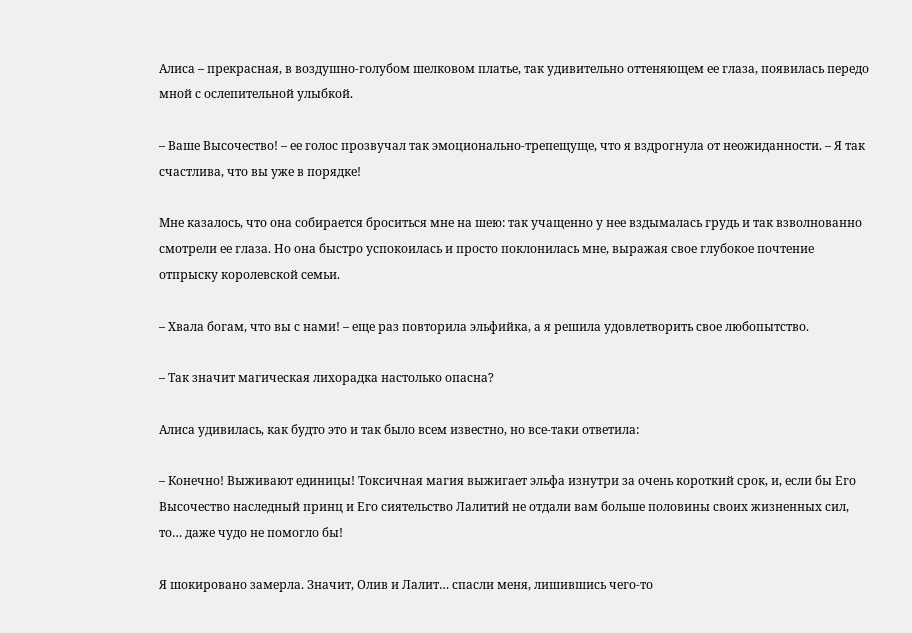Алиса – прекрасная, в воздушно-голубом шелковом платье, так удивительно оттеняющем ее глаза, появилась передо мной с ослепительной улыбкой.

– Ваше Высочество! – ее голос прозвучал так эмоционально-трепещуще, что я вздрогнула от неожиданности. – Я так счастлива, что вы уже в порядке!

Мне казалось, что она собирается броситься мне на шею: так учащенно у нее вздымалась грудь и так взволнованно смотрели ее глаза. Но она быстро успокоилась и просто поклонилась мне, выражая свое глубокое почтение отпрыску королевской семьи.

– Хвала богам, что вы с нами! – еще раз повторила эльфийка, а я решила удовлетворить свое любопытство.

– Так значит магическая лихорадка настолько опасна?

Алиса удивилась, как будто это и так было всем известно, но все-таки ответила:

– Конечно! Выживают единицы! Токсичная магия выжигает эльфа изнутри за очень короткий срок, и, если бы Его Высочество наследный принц и Его сиятельство Лалитий не отдали вам больше половины своих жизненных сил, то… даже чудо не помогло бы!

Я шокировано замерла. Значит, Олив и Лалит… спасли меня, лишившись чего-то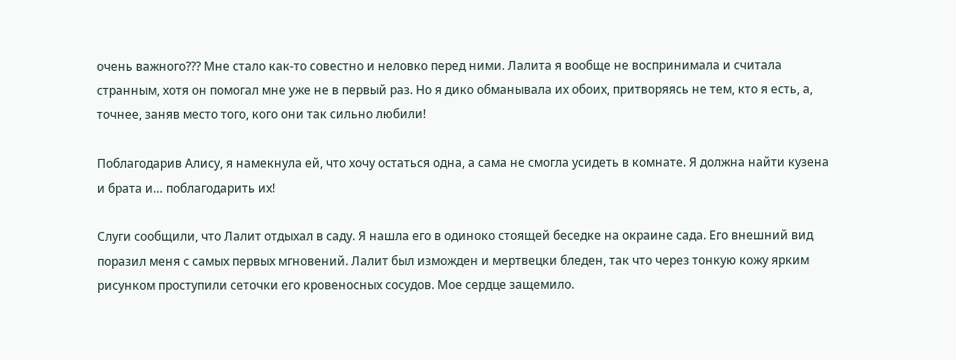очень важного??? Мне стало как-то совестно и неловко перед ними. Лалита я вообще не воспринимала и считала странным, хотя он помогал мне уже не в первый раз. Но я дико обманывала их обоих, притворяясь не тем, кто я есть, а, точнее, заняв место того, кого они так сильно любили!

Поблагодарив Алису, я намекнула ей, что хочу остаться одна, а сама не смогла усидеть в комнате. Я должна найти кузена и брата и… поблагодарить их!

Слуги сообщили, что Лалит отдыхал в саду. Я нашла его в одиноко стоящей беседке на окраине сада. Его внешний вид поразил меня с самых первых мгновений. Лалит был изможден и мертвецки бледен, так что через тонкую кожу ярким рисунком проступили сеточки его кровеносных сосудов. Мое сердце защемило.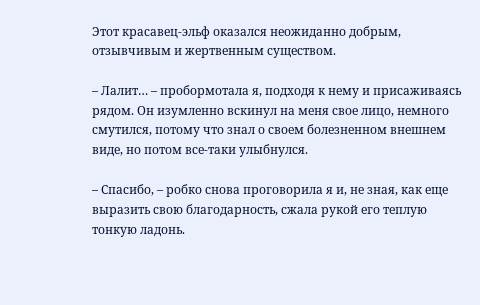Этот красавец-эльф оказался неожиданно добрым, отзывчивым и жертвенным существом.

– Лалит… – пробормотала я, подходя к нему и присаживаясь рядом. Он изумленно вскинул на меня свое лицо, немного смутился, потому что знал о своем болезненном внешнем виде, но потом все-таки улыбнулся.

– Спасибо, – робко снова проговорила я и, не зная, как еще выразить свою благодарность, сжала рукой его теплую тонкую ладонь.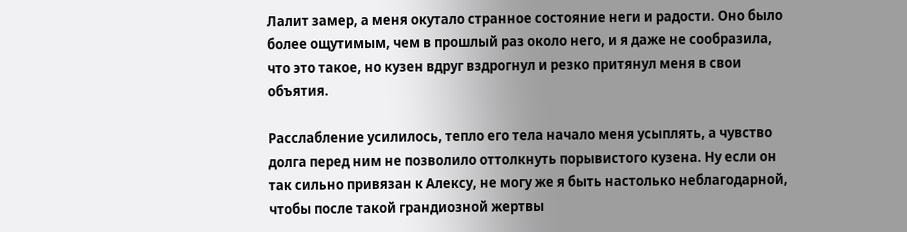Лалит замер, а меня окутало странное состояние неги и радости. Оно было более ощутимым, чем в прошлый раз около него, и я даже не сообразила, что это такое, но кузен вдруг вздрогнул и резко притянул меня в свои объятия.

Расслабление усилилось, тепло его тела начало меня усыплять, а чувство долга перед ним не позволило оттолкнуть порывистого кузена. Ну если он так сильно привязан к Алексу, не могу же я быть настолько неблагодарной, чтобы после такой грандиозной жертвы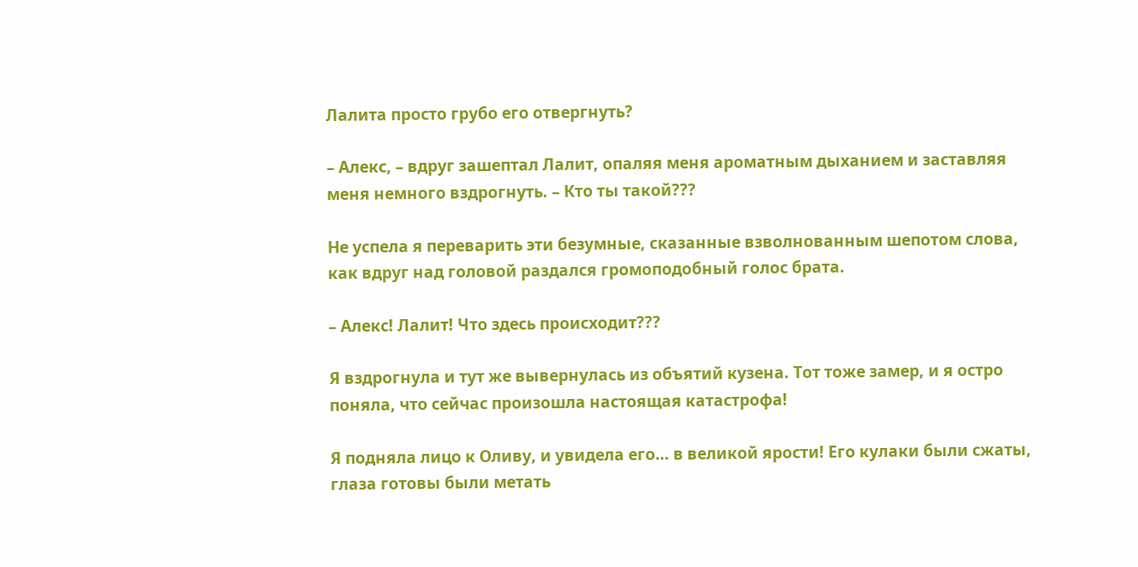Лалита просто грубо его отвергнуть?

– Алекс, – вдруг зашептал Лалит, опаляя меня ароматным дыханием и заставляя меня немного вздрогнуть. – Кто ты такой???

Не успела я переварить эти безумные, сказанные взволнованным шепотом слова, как вдруг над головой раздался громоподобный голос брата.

– Алекс! Лалит! Что здесь происходит???

Я вздрогнула и тут же вывернулась из объятий кузена. Тот тоже замер, и я остро поняла, что сейчас произошла настоящая катастрофа!

Я подняла лицо к Оливу, и увидела его… в великой ярости! Его кулаки были сжаты, глаза готовы были метать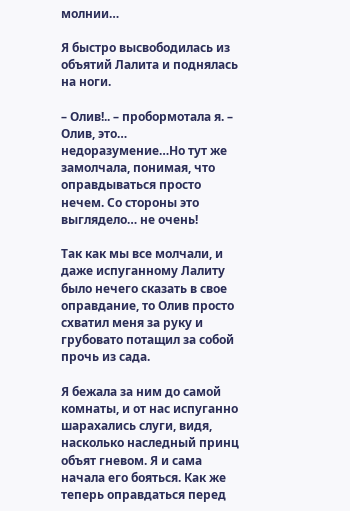молнии…

Я быстро высвободилась из объятий Лалита и поднялась на ноги.

– Олив!.. – пробормотала я. – Олив, это… недоразумение…Но тут же замолчала, понимая, что оправдываться просто нечем. Со стороны это выглядело… не очень!

Так как мы все молчали, и даже испуганному Лалиту было нечего сказать в свое оправдание, то Олив просто схватил меня за руку и грубовато потащил за собой прочь из сада.

Я бежала за ним до самой комнаты, и от нас испуганно шарахались слуги, видя, насколько наследный принц объят гневом. Я и сама начала его бояться. Как же теперь оправдаться перед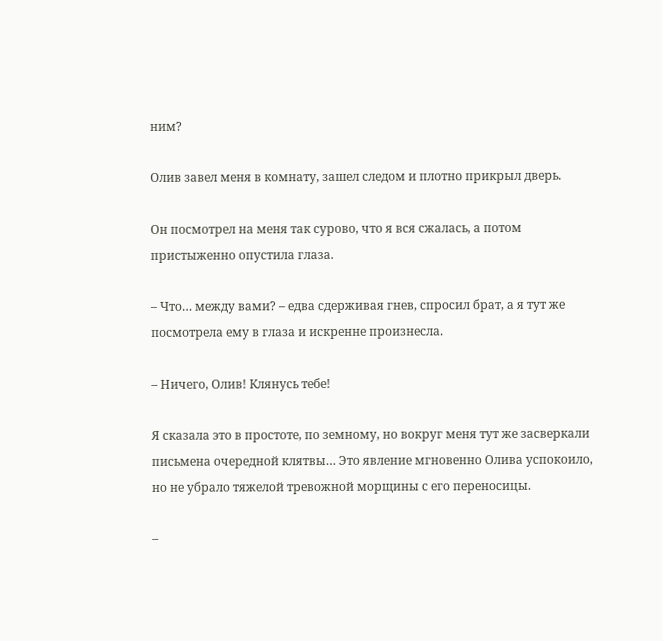ним?

Олив завел меня в комнату, зашел следом и плотно прикрыл дверь.

Он посмотрел на меня так сурово, что я вся сжалась, а потом пристыженно опустила глаза.

– Что… между вами? – едва сдерживая гнев, спросил брат, а я тут же посмотрела ему в глаза и искренне произнесла.

– Ничего, Олив! Клянусь тебе!

Я сказала это в простоте, по земному, но вокруг меня тут же засверкали письмена очередной клятвы… Это явление мгновенно Олива успокоило, но не убрало тяжелой тревожной морщины с его переносицы.

–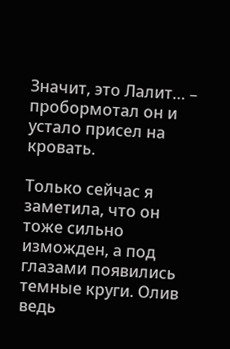Значит, это Лалит… – пробормотал он и устало присел на кровать.

Только сейчас я заметила, что он тоже сильно изможден, а под глазами появились темные круги. Олив ведь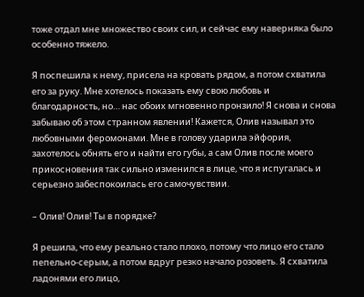тоже отдал мне множество своих сил, и сейчас ему наверняка было особенно тяжело.

Я поспешила к нему, присела на кровать рядом, а потом схватила его за руку. Мне хотелось показать ему свою любовь и благодарность, но… нас обоих мгновенно пронзило! Я снова и снова забываю об этом странном явлении! Кажется, Олив называл это любовными феромонами. Мне в голову ударила эйфория, захотелось обнять его и найти его губы, а сам Олив после моего прикосновения так сильно изменился в лице, что я испугалась и серьезно забеспокоилась его самочувствии.

– Олив! Олив! Ты в порядке?

Я решила, что ему реально стало плохо, потому что лицо его стало пепельно-серым, а потом вдруг резко начало розоветь. Я схватила ладонями его лицо,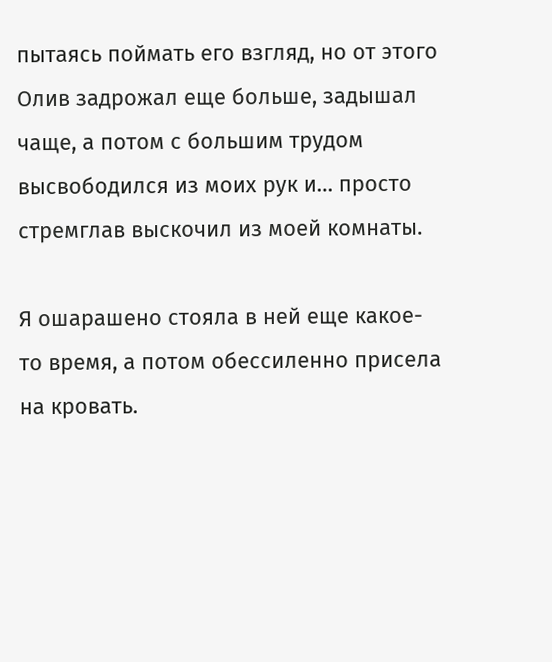пытаясь поймать его взгляд, но от этого Олив задрожал еще больше, задышал чаще, а потом с большим трудом высвободился из моих рук и… просто стремглав выскочил из моей комнаты.

Я ошарашено стояла в ней еще какое-то время, а потом обессиленно присела на кровать.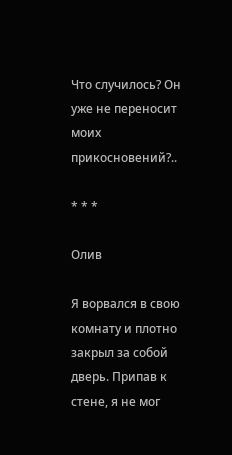Что случилось? Он уже не переносит моих прикосновений?..

* * *

Олив

Я ворвался в свою комнату и плотно закрыл за собой дверь. Припав к стене, я не мог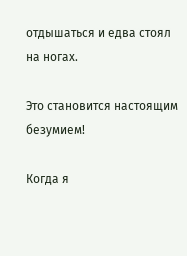отдышаться и едва стоял на ногах.

Это становится настоящим безумием!

Когда я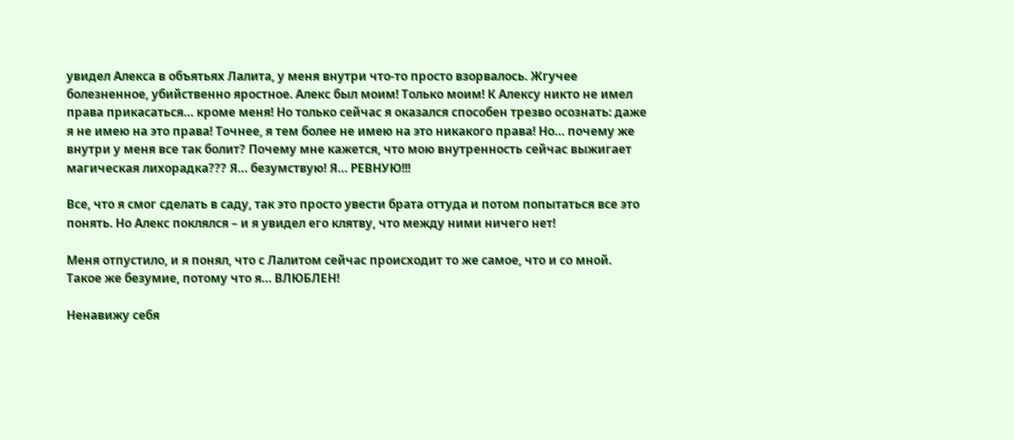увидел Алекса в объятьях Лалита, у меня внутри что-то просто взорвалось. Жгучее болезненное, убийственно яростное. Алекс был моим! Только моим! К Алексу никто не имел права прикасаться… кроме меня! Но только сейчас я оказался способен трезво осознать: даже я не имею на это права! Точнее, я тем более не имею на это никакого права! Но… почему же внутри у меня все так болит? Почему мне кажется, что мою внутренность сейчас выжигает магическая лихорадка??? Я… безумствую! Я… РЕВНУЮ!!!

Все, что я смог сделать в саду, так это просто увести брата оттуда и потом попытаться все это понять. Но Алекс поклялся – и я увидел его клятву, что между ними ничего нет!

Меня отпустило, и я понял, что с Лалитом сейчас происходит то же самое, что и со мной. Такое же безумие, потому что я… ВЛЮБЛЕН!

Ненавижу себя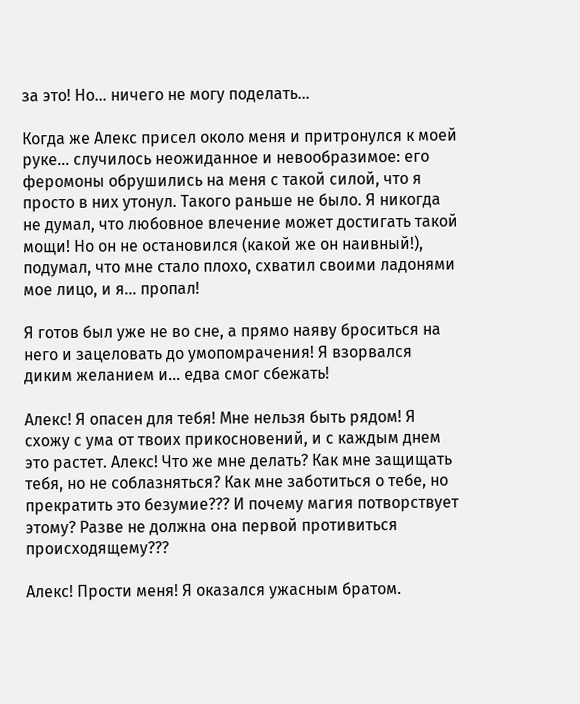за это! Но… ничего не могу поделать…

Когда же Алекс присел около меня и притронулся к моей руке… случилось неожиданное и невообразимое: его феромоны обрушились на меня с такой силой, что я просто в них утонул. Такого раньше не было. Я никогда не думал, что любовное влечение может достигать такой мощи! Но он не остановился (какой же он наивный!), подумал, что мне стало плохо, схватил своими ладонями мое лицо, и я… пропал!

Я готов был уже не во сне, а прямо наяву броситься на него и зацеловать до умопомрачения! Я взорвался диким желанием и… едва смог сбежать!

Алекс! Я опасен для тебя! Мне нельзя быть рядом! Я схожу с ума от твоих прикосновений, и с каждым днем это растет. Алекс! Что же мне делать? Как мне защищать тебя, но не соблазняться? Как мне заботиться о тебе, но прекратить это безумие??? И почему магия потворствует этому? Разве не должна она первой противиться происходящему???

Алекс! Прости меня! Я оказался ужасным братом.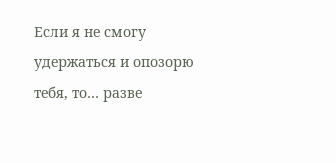Если я не смогу удержаться и опозорю тебя, то… разве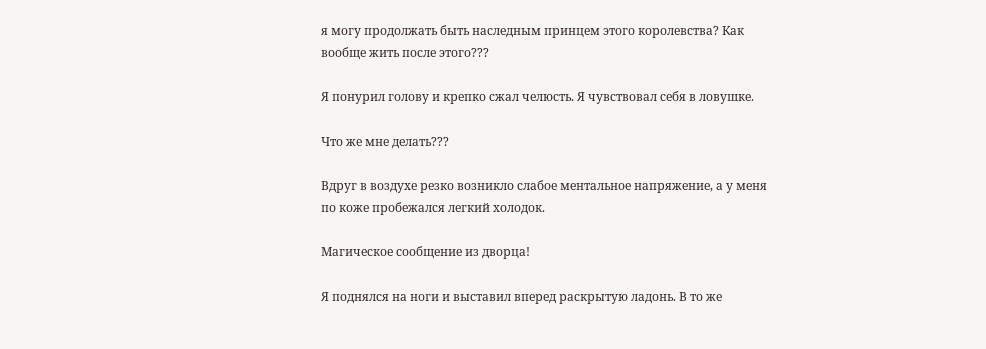я могу продолжать быть наследным принцем этого королевства? Как вообще жить после этого???

Я понурил голову и крепко сжал челюсть. Я чувствовал себя в ловушке.

Что же мне делать???

Вдруг в воздухе резко возникло слабое ментальное напряжение, а у меня по коже пробежался легкий холодок.

Магическое сообщение из дворца!

Я поднялся на ноги и выставил вперед раскрытую ладонь. В то же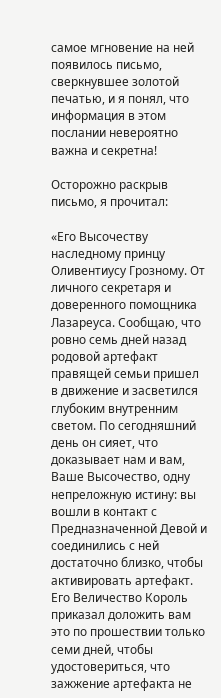самое мгновение на ней появилось письмо, сверкнувшее золотой печатью, и я понял, что информация в этом послании невероятно важна и секретна!

Осторожно раскрыв письмо, я прочитал:

«Его Высочеству наследному принцу Оливентиусу Грозному. От личного секретаря и доверенного помощника Лазареуса. Сообщаю, что ровно семь дней назад родовой артефакт правящей семьи пришел в движение и засветился глубоким внутренним светом. По сегодняшний день он сияет, что доказывает нам и вам, Ваше Высочество, одну непреложную истину: вы вошли в контакт с Предназначенной Девой и соединились с ней достаточно близко, чтобы активировать артефакт. Его Величество Король приказал доложить вам это по прошествии только семи дней, чтобы удостовериться, что зажжение артефакта не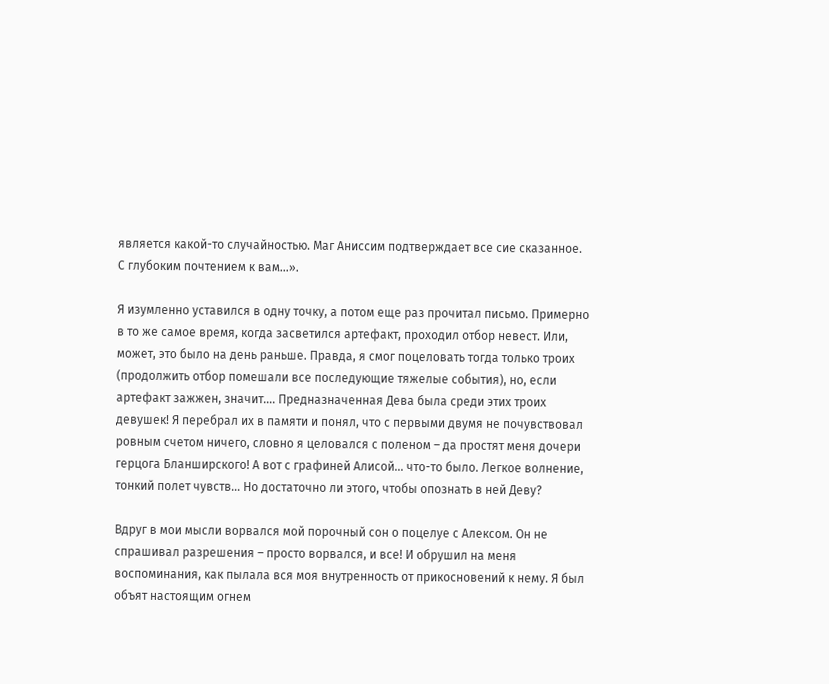является какой-то случайностью. Маг Аниссим подтверждает все сие сказанное. С глубоким почтением к вам…».

Я изумленно уставился в одну точку, а потом еще раз прочитал письмо. Примерно в то же самое время, когда засветился артефакт, проходил отбор невест. Или, может, это было на день раньше. Правда, я смог поцеловать тогда только троих (продолжить отбор помешали все последующие тяжелые события), но, если артефакт зажжен, значит…. Предназначенная Дева была среди этих троих девушек! Я перебрал их в памяти и понял, что с первыми двумя не почувствовал ровным счетом ничего, словно я целовался с поленом – да простят меня дочери герцога Бланширского! А вот с графиней Алисой… что-то было. Легкое волнение, тонкий полет чувств… Но достаточно ли этого, чтобы опознать в ней Деву?

Вдруг в мои мысли ворвался мой порочный сон о поцелуе с Алексом. Он не спрашивал разрешения – просто ворвался, и все! И обрушил на меня воспоминания, как пылала вся моя внутренность от прикосновений к нему. Я был объят настоящим огнем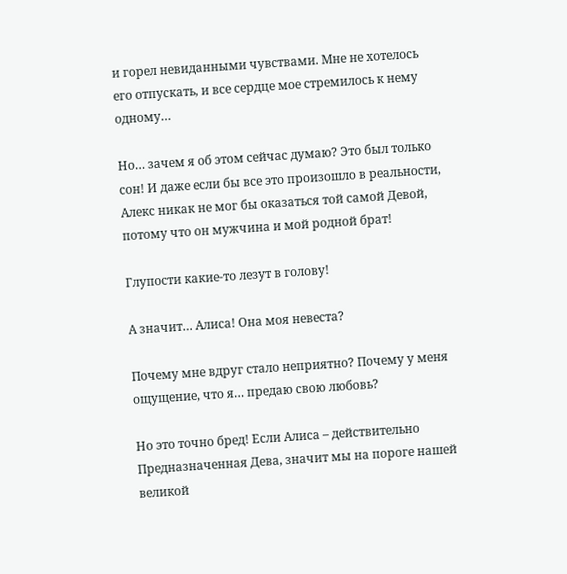и горел невиданными чувствами. Мне не хотелось его отпускать, и все сердце мое стремилось к нему одному…

Но… зачем я об этом сейчас думаю? Это был только сон! И даже если бы все это произошло в реальности, Алекс никак не мог бы оказаться той самой Девой, потому что он мужчина и мой родной брат!

Глупости какие-то лезут в голову!

А значит… Алиса! Она моя невеста?

Почему мне вдруг стало неприятно? Почему у меня ощущение, что я… предаю свою любовь?

Но это точно бред! Если Алиса – действительно Предназначенная Дева, значит мы на пороге нашей великой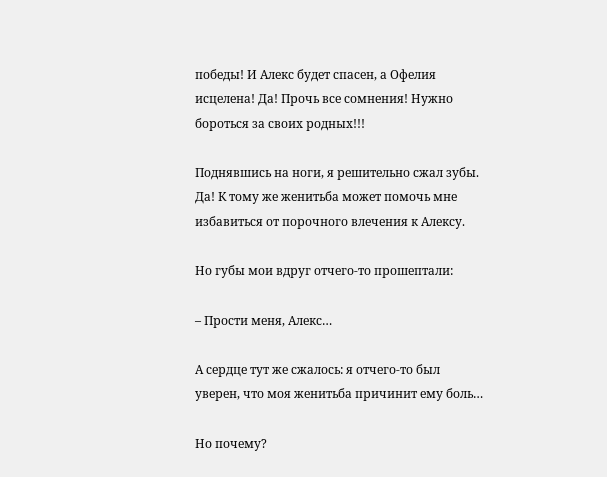победы! И Алекс будет спасен, а Офелия исцелена! Да! Прочь все сомнения! Нужно бороться за своих родных!!!

Поднявшись на ноги, я решительно сжал зубы. Да! К тому же женитьба может помочь мне избавиться от порочного влечения к Алексу.

Но губы мои вдруг отчего-то прошептали:

– Прости меня, Алекс…

А сердце тут же сжалось: я отчего-то был уверен, что моя женитьба причинит ему боль…

Но почему?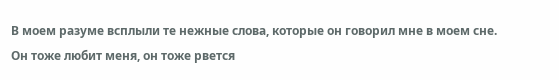В моем разуме всплыли те нежные слова, которые он говорил мне в моем сне. Он тоже любит меня, он тоже рвется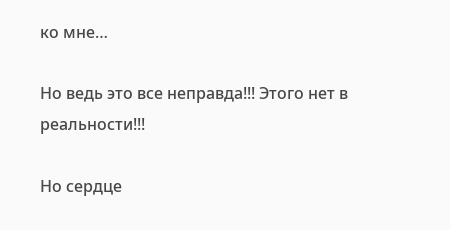ко мне…

Но ведь это все неправда!!! Этого нет в реальности!!!

Но сердце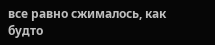все равно сжималось, как будто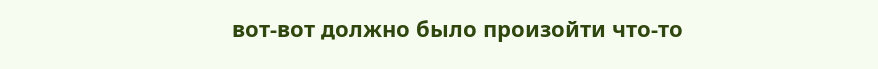вот-вот должно было произойти что-то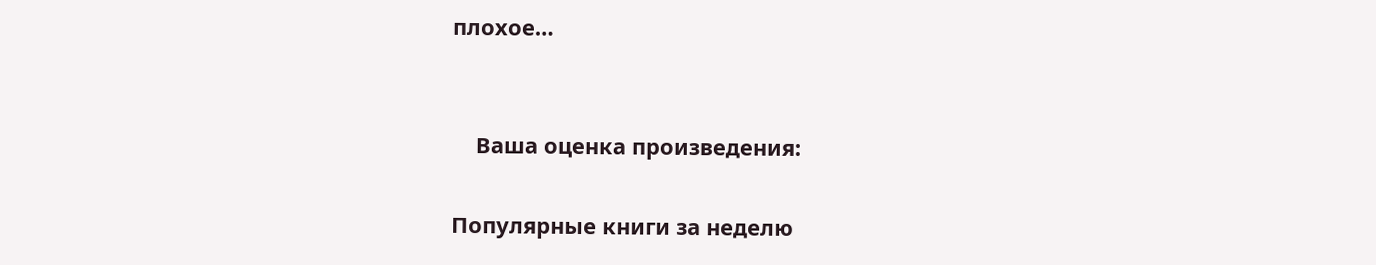плохое…


    Ваша оценка произведения:

Популярные книги за неделю